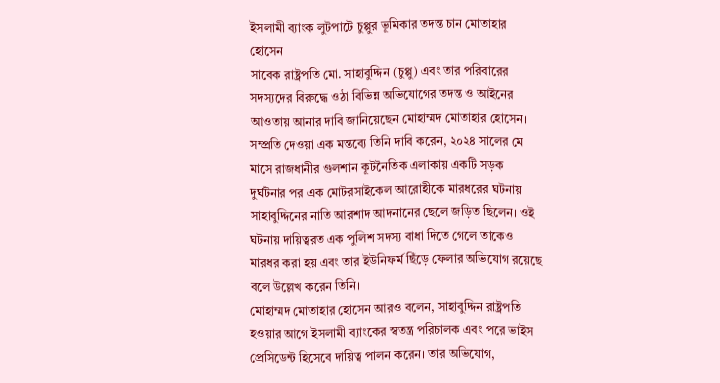ইসলামী ব্যাংক লুটপাটে চুপ্পুর ভূমিকার তদন্ত চান মোতাহার হোসেন
সাবেক রাষ্ট্রপতি মো. সাহাবুদ্দিন (চুপ্পু) এবং তার পরিবারের সদস্যদের বিরুদ্ধে ওঠা বিভিন্ন অভিযোগের তদন্ত ও আইনের আওতায় আনার দাবি জানিয়েছেন মোহাম্মদ মোতাহার হোসেন।
সম্প্রতি দেওয়া এক মন্তব্যে তিনি দাবি করেন, ২০২৪ সালের মে মাসে রাজধানীর গুলশান কূটনৈতিক এলাকায় একটি সড়ক দুর্ঘটনার পর এক মোটরসাইকেল আরোহীকে মারধরের ঘটনায় সাহাবুদ্দিনের নাতি আরশাদ আদনানের ছেলে জড়িত ছিলেন। ওই ঘটনায় দায়িত্বরত এক পুলিশ সদস্য বাধা দিতে গেলে তাকেও মারধর করা হয় এবং তার ইউনিফর্ম ছিঁড়ে ফেলার অভিযোগ রয়েছে বলে উল্লেখ করেন তিনি।
মোহাম্মদ মোতাহার হোসেন আরও বলেন, সাহাবুদ্দিন রাষ্ট্রপতি হওয়ার আগে ইসলামী ব্যাংকের স্বতন্ত্র পরিচালক এবং পরে ভাইস প্রেসিডেন্ট হিসেবে দায়িত্ব পালন করেন। তার অভিযোগ,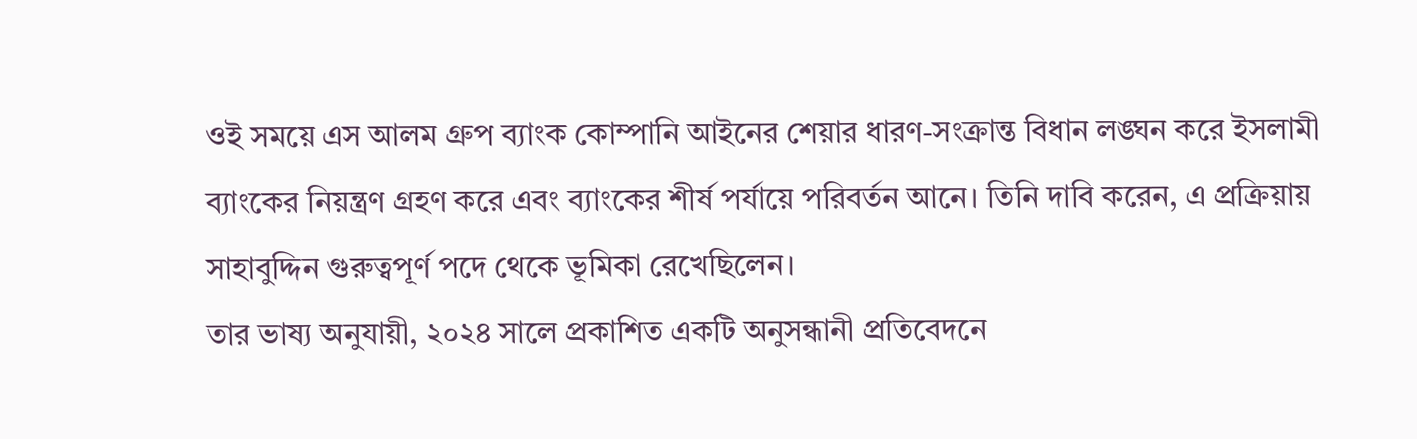ওই সময়ে এস আলম গ্রুপ ব্যাংক কোম্পানি আইনের শেয়ার ধারণ-সংক্রান্ত বিধান লঙ্ঘন করে ইসলামী ব্যাংকের নিয়ন্ত্রণ গ্রহণ করে এবং ব্যাংকের শীর্ষ পর্যায়ে পরিবর্তন আনে। তিনি দাবি করেন, এ প্রক্রিয়ায় সাহাবুদ্দিন গুরুত্বপূর্ণ পদে থেকে ভূমিকা রেখেছিলেন।
তার ভাষ্য অনুযায়ী, ২০২৪ সালে প্রকাশিত একটি অনুসন্ধানী প্রতিবেদনে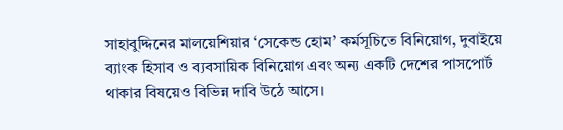সাহাবুদ্দিনের মালয়েশিয়ার ‘সেকেন্ড হোম’ কর্মসূচিতে বিনিয়োগ, দুবাইয়ে ব্যাংক হিসাব ও ব্যবসায়িক বিনিয়োগ এবং অন্য একটি দেশের পাসপোর্ট থাকার বিষয়েও বিভিন্ন দাবি উঠে আসে।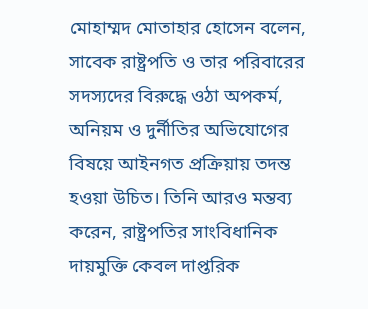মোহাম্মদ মোতাহার হোসেন বলেন, সাবেক রাষ্ট্রপতি ও তার পরিবারের সদস্যদের বিরুদ্ধে ওঠা অপকর্ম, অনিয়ম ও দুর্নীতির অভিযোগের বিষয়ে আইনগত প্রক্রিয়ায় তদন্ত হওয়া উচিত। তিনি আরও মন্তব্য করেন, রাষ্ট্রপতির সাংবিধানিক দায়মুক্তি কেবল দাপ্তরিক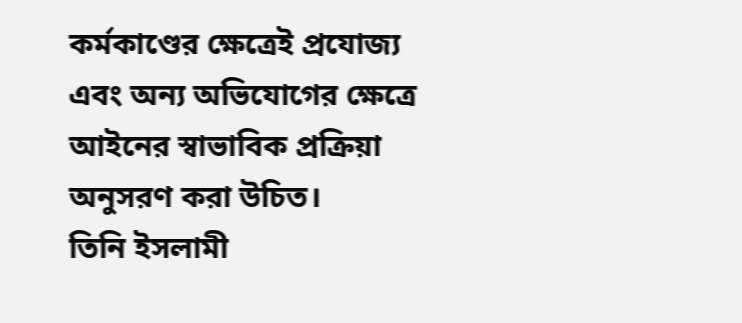কর্মকাণ্ডের ক্ষেত্রেই প্রযোজ্য এবং অন্য অভিযোগের ক্ষেত্রে আইনের স্বাভাবিক প্রক্রিয়া অনুসরণ করা উচিত।
তিনি ইসলামী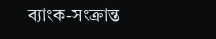ব্যাংক-সংক্রান্ত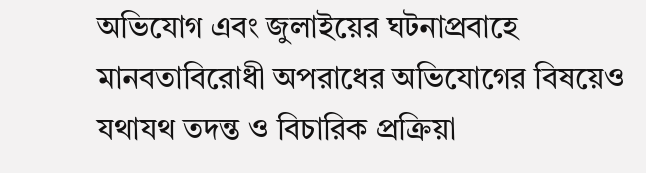অভিযোগ এবং জুলাইয়ের ঘটনাপ্রবাহে মানবতাবিরোধী অপরাধের অভিযোগের বিষয়েও যথাযথ তদন্ত ও বিচারিক প্রক্রিয়া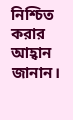নিশ্চিত করার আহ্বান জানান।